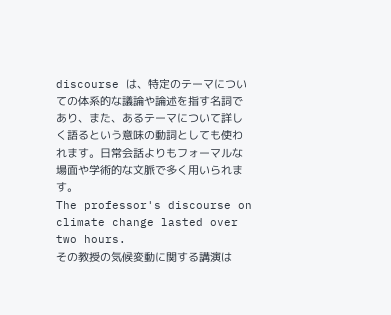discourse は、特定のテーマについての体系的な議論や論述を指す名詞であり、また、あるテーマについて詳しく語るという意味の動詞としても使われます。日常会話よりもフォーマルな場面や学術的な文脈で多く用いられます。
The professor's discourse on climate change lasted over two hours.
その教授の気候変動に関する講演は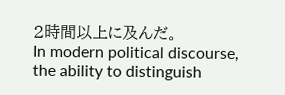2時間以上に及んだ。
In modern political discourse, the ability to distinguish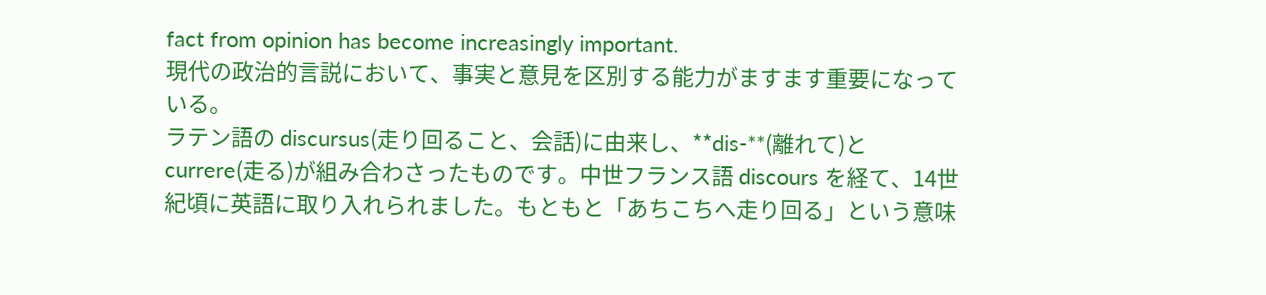fact from opinion has become increasingly important.
現代の政治的言説において、事実と意見を区別する能力がますます重要になっている。
ラテン語の discursus(走り回ること、会話)に由来し、**dis-**(離れて)と currere(走る)が組み合わさったものです。中世フランス語 discours を経て、14世紀頃に英語に取り入れられました。もともと「あちこちへ走り回る」という意味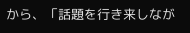から、「話題を行き来しなが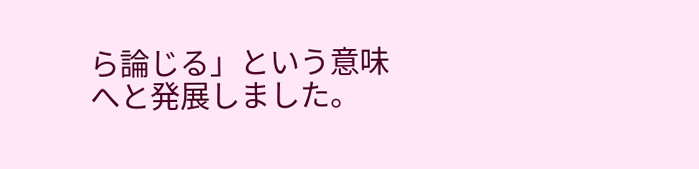ら論じる」という意味へと発展しました。